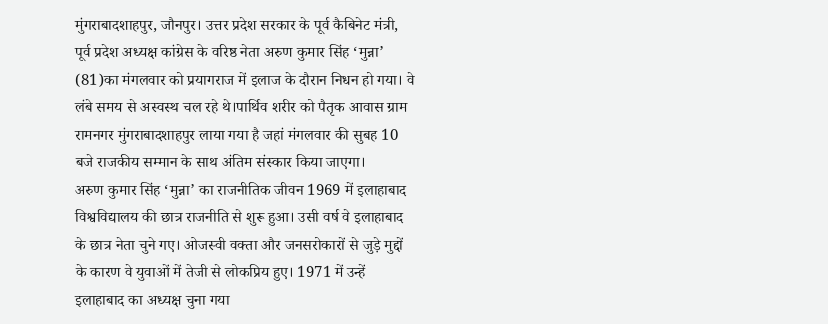मुंगराबादशाहपुर, जौनपुर। उत्तर प्रदेश सरकार के पूर्व कैबिनेट मंत्री, पूर्व प्रदेश अध्यक्ष कांग्रेस के वरिष्ठ नेता अरुण कुमार सिंह ‘मुन्ना’ (81)का मंगलवार को प्रयागराज में इलाज के दौरान निधन हो गया। वे लंबे समय से अस्वस्थ चल रहे थे।पार्थिव शरीर को पैतृक आवास ग्राम रामनगर मुंगराबादशाहपुर लाया गया है जहां मंगलवार की सुबह 10 बजे राजकीय सम्मान के साथ अंतिम संस्कार किया जाएगा।
अरुण कुमार सिंह ‘मुन्ना’ का राजनीतिक जीवन 1969 में इलाहाबाद विश्वविद्यालय की छात्र राजनीति से शुरू हुआ। उसी वर्ष वे इलाहाबाद के छात्र नेता चुने गए। ओजस्वी वक्ता और जनसरोकारों से जुड़े मुद्दों के कारण वे युवाओं में तेजी से लोकप्रिय हुए। 1971 में उन्हें इलाहाबाद का अध्यक्ष चुना गया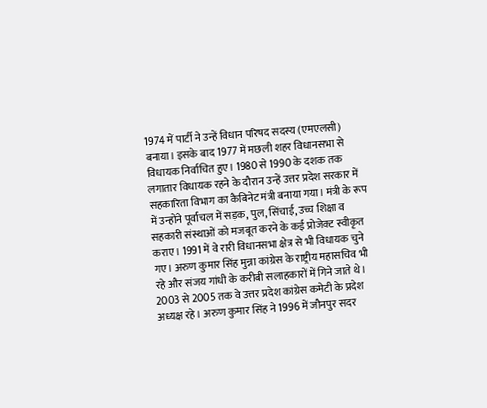1974 में पार्टी ने उन्हें विधान परिषद सदस्य (एमएलसी) बनाया। इसके बाद 1977 में मछली शहर विधानसभा से विधायक निर्वाचित हुए। 1980 से 1990 के दशक तक लगातार विधायक रहने के दौरान उन्हें उत्तर प्रदेश सरकार में सहकारिता विभाग का कैबिनेट मंत्री बनाया गया। मंत्री के रूप में उन्होंने पूर्वांचल में सड़क, पुल, सिंचाई, उच्च शिक्षा व सहकारी संस्थाओं को मजबूत करने के कई प्रोजेक्ट स्वीकृत कराए। 1991 में वे रारी विधानसभा क्षेत्र से भी विधायक चुने गए। अरुण कुमार सिंह मुन्ना कांग्रेस के राष्ट्रीय महासचिव भी रहे और संजय गांधी के करीबी सलाहकारों में गिने जाते थे। 2003 से 2005 तक वे उत्तर प्रदेश कांग्रेस कमेटी के प्रदेश अध्यक्ष रहे। अरुण कुमार सिंह ने 1996 में जौनपुर सदर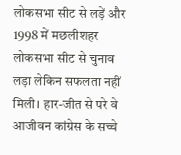लोकसभा सीट से लड़ें और 1998 में मछलीशहर लोकसभा सीट से चुनाव लड़ा लेकिन सफलता नहीं मिली। हार-जीत से परे वे आजीवन कांग्रेस के सच्चे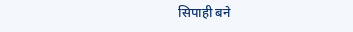सिपाही बने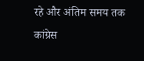रहे और अंतिम समय तक कांग्रेस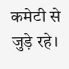कमेटी से जुड़े रहे।